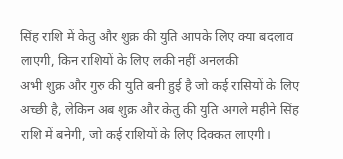सिंह राशि में केतु और शुक्र की युति आपके लिए क्या बदलाव लाएगी, किन राशियों के लिए लकी नहीं अनलकी
अभी शुक्र और गुरु की युति बनी हुई है जो कई रासियों के लिए अच्छी है, लेकिन अब शुक्र और केतु की युति अगले महीने सिंह राशि में बनेगी, जो कई राशियों के लिए दिक्कत लाएगी।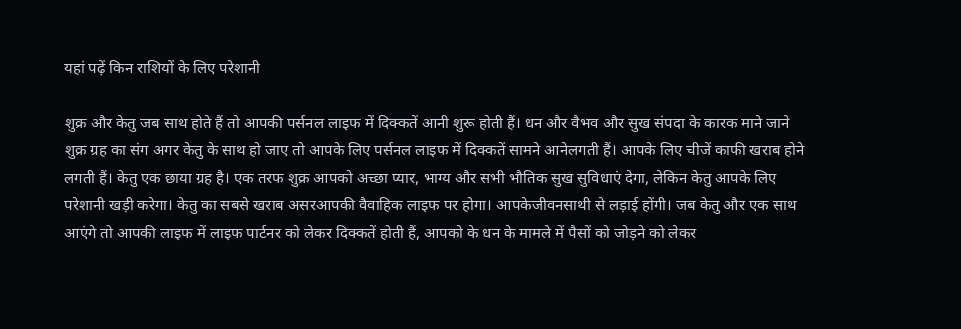यहां पढ़ें किन राशियों के लिए परेशानी

शुक्र और केतु जब साथ होते हैं तो आपकी पर्सनल लाइफ में दिक्कतें आनी शुरू होती हैं। धन और वैभव और सुख संपदा के कारक माने जाने शुक्र ग्रह का संग अगर केतु के साथ हो जाए तो आपके लिए पर्सनल लाइफ में दिक्कतें सामने आनेलगती हैं। आपके लिए चीजें काफी खराब होने लगती हैं। केतु एक छाया ग्रह है। एक तरफ शुक्र आपको अच्छा प्यार, भाग्य और सभी भौतिक सुख सुविधाएं देगा, लेकिन केतु आपके लिए परेशानी खड़ी करेगा। केतु का सबसे खराब असरआपकी वैवाहिक लाइफ पर होगा। आपकेजीवनसाथी से लड़ाई होंगी। जब केतु और एक साथ आएंगे तो आपकी लाइफ में लाइफ पार्टनर को लेकर दिक्कतें होती हैं, आपको के धन के मामले में पैसों को जोड़ने को लेकर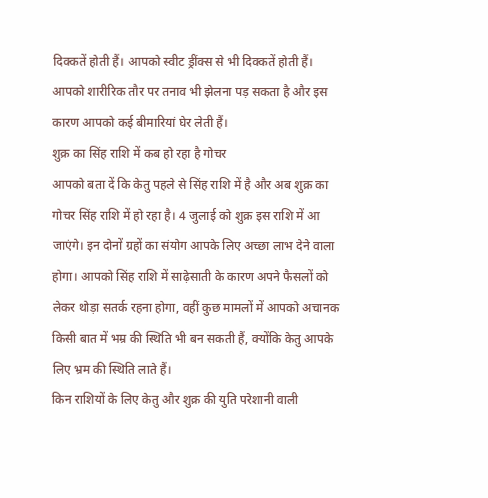दिक्कतें होती हैं। आपको स्वीट ड्रींक्स से भी दिक्कतें होती हैं। आपको शारीरिक तौर पर तनाव भी झेलना पड़ सकता है और इस कारण आपको कई बीमारियां घेर लेती हैं।
शुक्र का सिंह राशि में कब हो रहा है गोचर
आपको बता दें कि केतु पहले से सिंह राशि में है और अब शुक्र का गोचर सिंह राशि में हो रहा है। 4 जुलाई को शुक्र इस राशि में आ जाएंगे। इन दोनों ग्रहों का संयोग आपके लिए अच्छा लाभ देने वाला होगा। आपको सिंह राशि में साढ़ेसाती के कारण अपने फैसलों को लेकर थोड़ा सतर्क रहना होगा, वहीं कुछ मामलों में आपको अचानक किसी बात में भम्र की स्थिति भी बन सकती हैं, क्योंकि केतु आपके लिए भ्रम की स्थिति लाते हैं।
किन राशियों के लिए केतु और शुक्र की युति परेशानी वाली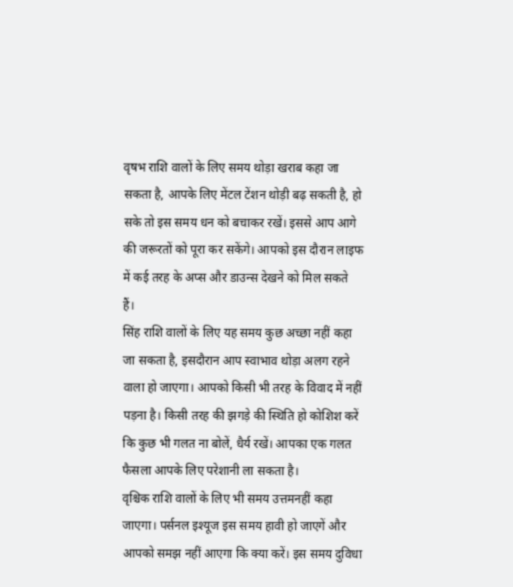वृषभ राशि वालों के लिए समय थोड़ा खराब कहा जा सकता है, आपके लिए मेंटल टेंशन थोड़ी बढ़ सकती है, हो सके तो इस समय धन को बचाकर रखें। इससे आप आगे की जरूरतों को पूरा कर सकेंगे। आपको इस दौरान लाइफ में कई तरह के अप्स और डाउन्स देखने को मिल सकते हैं।
सिंह राशि वालों के लिए यह समय कुछ अच्छा नहीं कहा जा सकता है, इसदौरान आप स्वाभाव थोड़ा अलग रहने वाला हो जाएगा। आपको किसी भी तरह के विवाद में नहीं पड़ना है। किसी तरह की झगड़े की स्थिति हो कोशिश करें कि कुछ भी गलत ना बोलें, धैर्य रखें। आपका एक गलत फैसला आपके लिए परेशानी ला सकता है।
वृश्चिक राशि वालों के लिए भी समय उत्तमनहीं कहा जाएगा। पर्सनल इश्यूज इस समय हावी हो जाएगें और आपको समझ नहीं आएगा कि क्या करें। इस समय दुविधा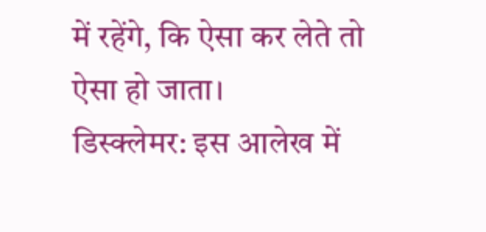में रहेंगे, कि ऐसा कर लेते तो ऐसा हो जाता।
डिस्क्लेमर: इस आलेख में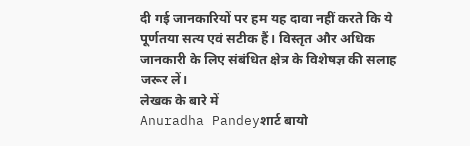दी गई जानकारियों पर हम यह दावा नहीं करते कि ये पूर्णतया सत्य एवं सटीक हैं। विस्तृत और अधिक जानकारी के लिए संबंधित क्षेत्र के विशेषज्ञ की सलाह जरूर लें।
लेखक के बारे में
Anuradha Pandeyशार्ट बायो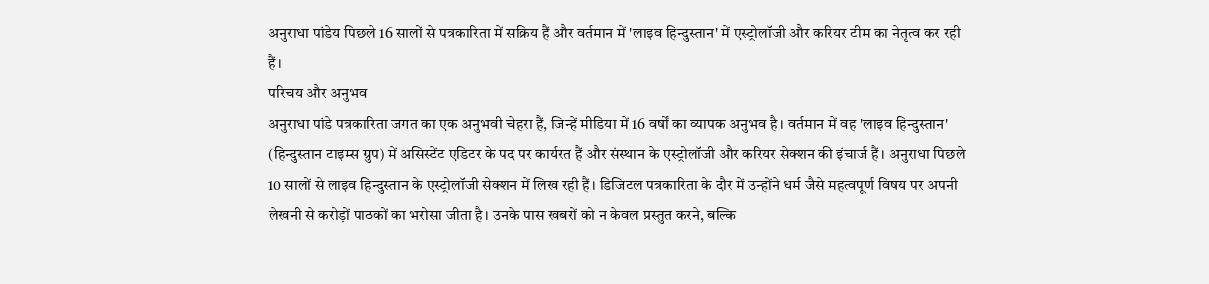अनुराधा पांडेय पिछले 16 सालों से पत्रकारिता में सक्रिय हैं और वर्तमान में 'लाइव हिन्दुस्तान' में एस्ट्रोलॉजी और करियर टीम का नेतृत्व कर रही हैं।
परिचय और अनुभव
अनुराधा पांडे पत्रकारिता जगत का एक अनुभवी चेहरा हैं, जिन्हें मीडिया में 16 वर्षों का व्यापक अनुभव है। वर्तमान में वह 'लाइव हिन्दुस्तान' (हिन्दुस्तान टाइम्स ग्रुप) में असिस्टेंट एडिटर के पद पर कार्यरत हैं और संस्थान के एस्ट्रोलॉजी और करियर सेक्शन की इंचार्ज हैं। अनुराधा पिछले 10 सालों से लाइव हिन्दुस्तान के एस्ट्रोलॉजी सेक्शन में लिख रही हैं। डिजिटल पत्रकारिता के दौर में उन्होंने धर्म जैसे महत्वपूर्ण विषय पर अपनी लेखनी से करोड़ों पाठकों का भरोसा जीता है। उनके पास खबरों को न केवल प्रस्तुत करने, बल्कि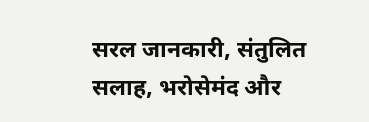सरल जानकारी, संतुलित सलाह, भरोसेमंद और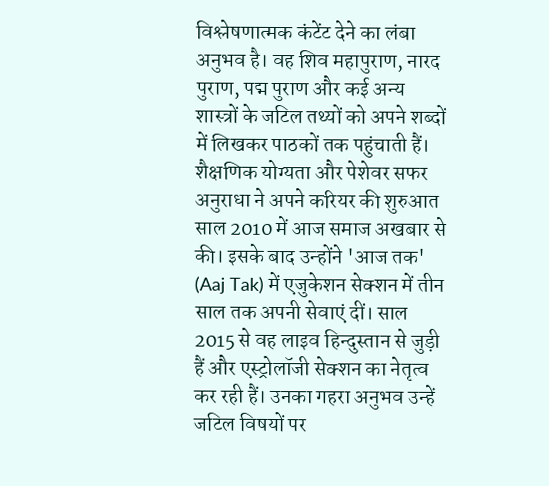विश्लेषणात्मक कंटेंट देने का लंबा अनुभव है। वह शिव महापुराण, नारद पुराण, पद्म पुराण और कई अन्य शास्त्रों के जटिल तथ्यों को अपने शब्दों में लिखकर पाठकों तक पहुंचाती हैं।
शैक्षणिक योग्यता और पेशेवर सफर
अनुराधा ने अपने करियर की शुरुआत साल 2010 में आज समाज अखबार से की। इसके बाद उन्होंने 'आज तक' (Aaj Tak) में एजुकेशन सेक्शन में तीन साल तक अपनी सेवाएं दीं। साल 2015 से वह लाइव हिन्दुस्तान से जुड़ी हैं और एस्ट्रोलॉजी सेक्शन का नेतृत्व कर रही हैं। उनका गहरा अनुभव उन्हें जटिल विषयों पर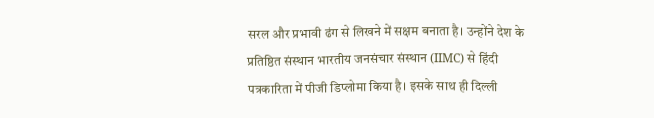सरल और प्रभावी ढंग से लिखने में सक्षम बनाता है। उन्होंने देश के प्रतिष्ठित संस्थान भारतीय जनसंचार संस्थान (IIMC) से हिंदी पत्रकारिता में पीजी डिप्लोमा किया है। इसके साथ ही दिल्ली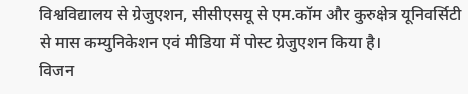विश्वविद्यालय से ग्रेजुएशन, सीसीएसयू से एम.कॉम और कुरुक्षेत्र यूनिवर्सिटी से मास कम्युनिकेशन एवं मीडिया में पोस्ट ग्रेजुएशन किया है।
विजन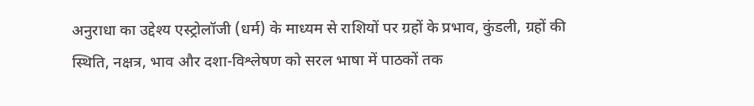अनुराधा का उद्देश्य एस्ट्रोलॉजी (धर्म) के माध्यम से राशियों पर ग्रहों के प्रभाव, कुंडली, ग्रहों की स्थिति, नक्षत्र, भाव और दशा-विश्लेषण को सरल भाषा में पाठकों तक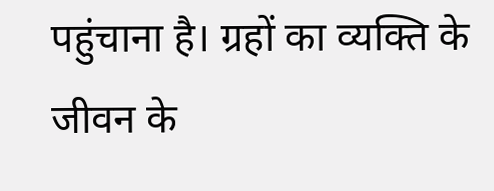पहुंचाना है। ग्रहों का व्यक्ति के जीवन के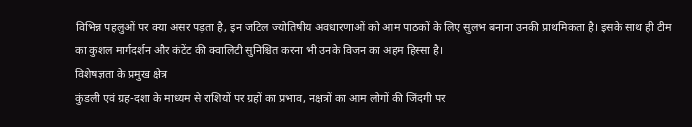विभिन्न पहलुओं पर क्या असर पड़ता है, इन जटिल ज्योतिषीय अवधारणाओं को आम पाठकों के लिए सुलभ बनाना उनकी प्राथमिकता है। इसके साथ ही टीम का कुशल मार्गदर्शन और कंटेंट की क्वालिटी सुनिश्चित करना भी उनके विजन का अहम हिस्सा है।
विशेषज्ञता के प्रमुख क्षेत्र
कुंडली एवं ग्रह-दशा के माध्यम से राशियों पर ग्रहों का प्रभाव, नक्षत्रों का आम लोगों की जिंदगी पर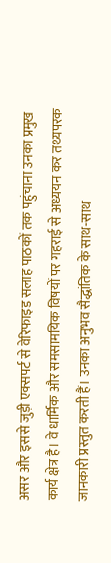असर और इससे जुड़ी एक्सपर्ट से वेरिफाइड सलाह पाठकों तक पहुंचाना उनका प्रमुख कार्य क्षेत्र है। वे धार्मिक और समसामयिक विषयों पर गहराई से अध्ययन कर तथ्यपरक जानकारी प्रस्तुत करती हैं। उनका अनुभव सैद्धांतिक के साथ-साथ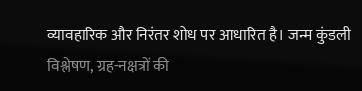व्यावहारिक और निरंतर शोध पर आधारित है। जन्म कुंडली विश्लेषण, ग्रह-नक्षत्रों की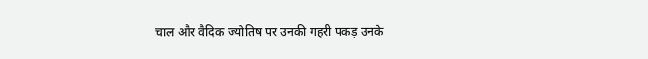चाल और वैदिक ज्योतिष पर उनकी गहरी पकड़ उनके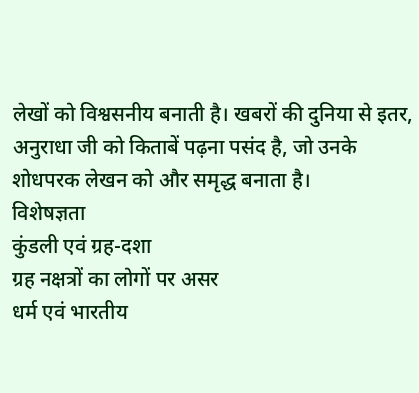लेखों को विश्वसनीय बनाती है। खबरों की दुनिया से इतर, अनुराधा जी को किताबें पढ़ना पसंद है, जो उनके शोधपरक लेखन को और समृद्ध बनाता है।
विशेषज्ञता
कुंडली एवं ग्रह-दशा
ग्रह नक्षत्रों का लोगों पर असर
धर्म एवं भारतीय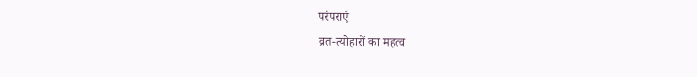परंपराएं
व्रत-त्योहारों का महत्व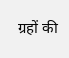ग्रहों की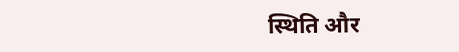स्थिति और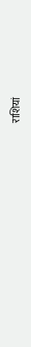राशियां